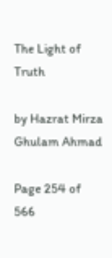The Light of Truth

by Hazrat Mirza Ghulam Ahmad

Page 254 of 566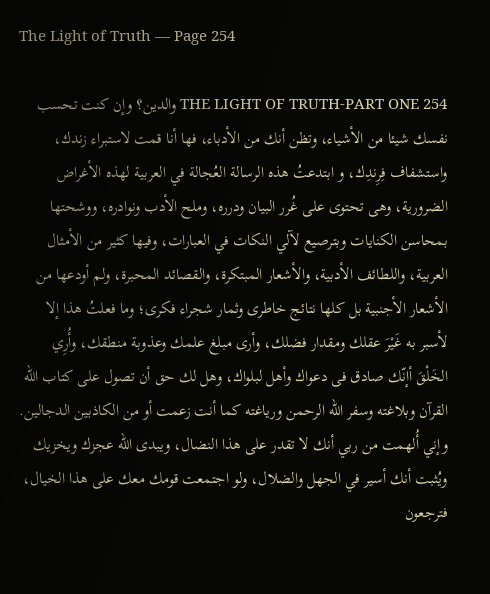The Light of Truth — Page 254

254 THE LIGHT OF TRUTH-PART ONE والدين؟ وإن كنت تحسب نفسك شيئا من الأشياء، وتظن أنك من الأدباء، فها أنا قمت لاستبراء زندك، واستشفاف فِرِندِك، و ابتدعتُ هذه الرسالة العُجالة في العربية لهذه الأغراض الضرورية، وهى تحتوى على غُرر البيان ودرره، وملح الأدب ونوادره، ووشحتها بمحاسن الكنايات وبترصيع لآلي النكات في العبارات، وفيها كثير من الأمثال العربية، واللطائف الأدبية، والأشعار المبتكرة، والقصائد المحبرة، ولم أودعها من الأشعار الأجنبية بل كلها نتائج خاطرى وثمار شجراء فكرى؛ وما فعلتُ هذا إلا لأسبر به غَيْرَ عقلك ومقدار فضلك، وأرى مبلغ علمك وعذوبة منطقك، وأُرِي الخَلْقَ أإنّك صادق فى دعواك وأهل لبلواك، وهل لك حق أن تصول على كتاب الله القرآن وبلاغته وسفر الله الرحمن ورياغته كما أنت زعمت أو من الكاذبين الدجالين. وإني أُلهمت من ربي أنك لا تقدر على هذا النضال، ويبدى الله عجزك ويخزيك ويُثبت أنك أسير في الجهل والضلال، ولو اجتمعت قومك معك على هذا الخيال، فترجعون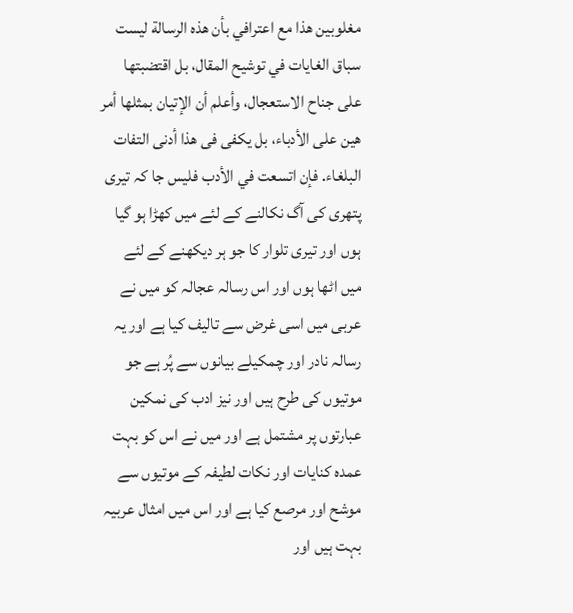مغلوبين هذا مع اعترافي بأن هذه الرسالة ليست سباق الغايات في توشيح المقال، بل اقتضبتها على جناح الاستعجال، وأعلم أن الإتيان بمثلها أمر هين على الأدباء، بل يكفى فى هذا أدنى التفات البلغاء. فإن اتسعت في الأدب فليس جا کہ تیری پتھری کی آگ نکالنے کے لئے میں کھڑا ہو گیا ہوں اور تیری تلوار کا جو ہر دیکھنے کے لئے میں اٹھا ہوں اور اس رسالہ عجالہ کو میں نے عربی میں اسی غرض سے تالیف کیا ہے اور یہ رسالہ نادر اور چمکیلے بیانوں سے پُر ہے جو موتیوں کی طرح ہیں اور نیز ادب کی نمکین عبارتوں پر مشتمل ہے اور میں نے اس کو بہت عمدہ کنایات اور نکات لطیفہ کے موتیوں سے موشح اور مرصع کیا ہے اور اس میں امثال عربیہ بہت ہیں اور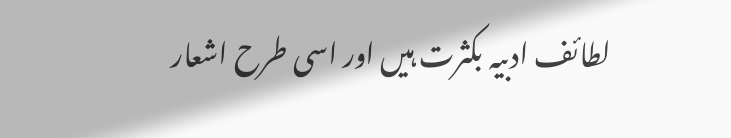لطائف ادبیہ بکثرت ہیں اور اسی طرح اشعار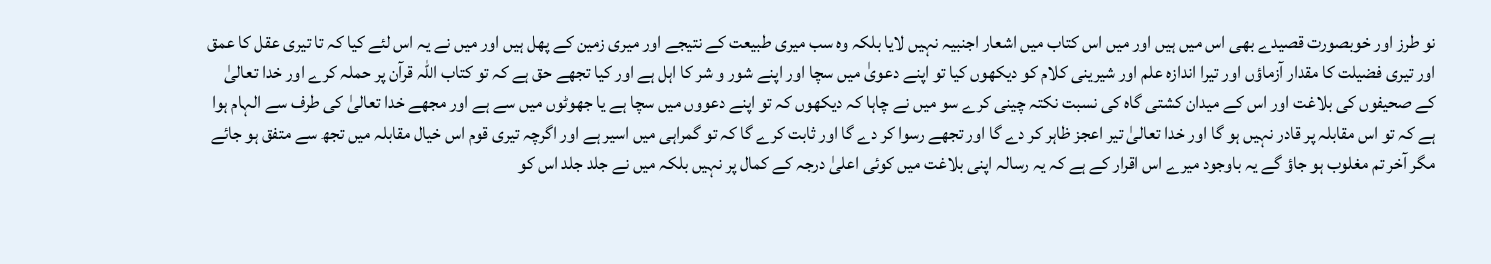نو طرز اور خوبصورت قصیدے بھی اس میں ہیں اور میں اس کتاب میں اشعار اجنبیہ نہیں لایا بلکہ وہ سب میری طبیعت کے نتیجے اور میری زمین کے پھل ہیں اور میں نے یہ اس لئے کیا کہ تا تیری عقل کا عمق اور تیری فضیلت کا مقدار آزماؤں اور تیرا اندازہ علم اور شیرینی کلام کو دیکھوں کیا تو اپنے دعویٰ میں سچا اور اپنے شور و شر کا اہل ہے اور کیا تجھے حق ہے کہ تو کتاب اللہ قرآن پر حملہ کرے اور خدا تعالیٰ کے صحیفوں کی بلاغت اور اس کے میدان کشتی گاہ کی نسبت نکتہ چینی کرے سو میں نے چاہا کہ دیکھوں کہ تو اپنے دعووں میں سچا ہے یا جھوٹوں میں سے ہے اور مجھے خدا تعالیٰ کی طرف سے الہام ہوا ہے کہ تو اس مقابلہ پر قادر نہیں ہو گا اور خدا تعالیٰ تیر اعجز ظاہر کر دے گا اور تجھے رسوا کر دے گا اور ثابت کرے گا کہ تو گمراہی میں اسیر ہے اور اگرچہ تیری قوم اس خیال مقابلہ میں تجھ سے متفق ہو جائے مگر آخر تم مغلوب ہو جاؤ گے یہ باوجود میرے اس اقرار کے ہے کہ یہ رسالہ اپنی بلاغت میں کوئی اعلیٰ درجہ کے کمال پر نہیں بلکہ میں نے جلد جلد اس کو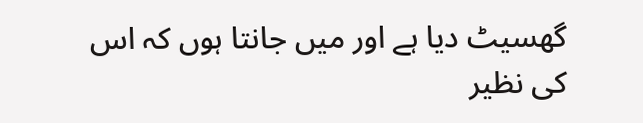گھسیٹ دیا ہے اور میں جانتا ہوں کہ اس کی نظیر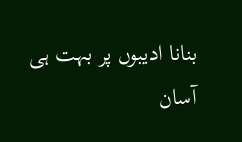بنانا ادیبوں پر بہت ہی آسان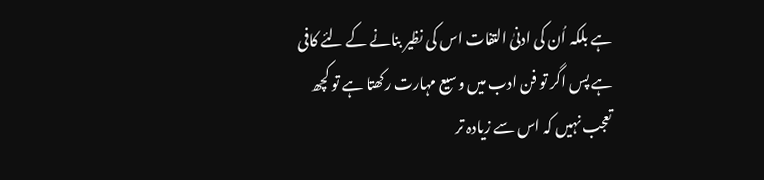ہے بلکہ اُن کی ادنیٰ التفات اس کی نظیر بنانے کے لئے کافی ہے پس اگر تو فن ادب میں وسیع مہارت رکھتا ہے تو کچھ تعجب نہیں کہ اس سے زیادہ تر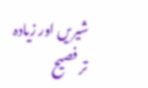شیریں اور زیادہ تر فصیح